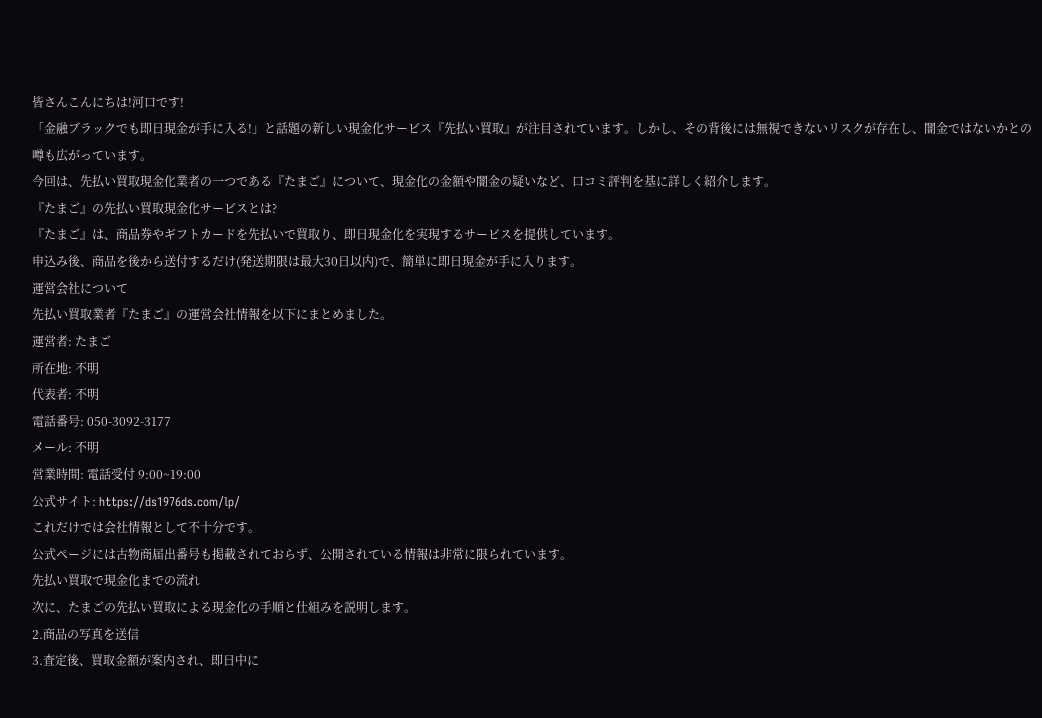皆さんこんにちは!河口です!
「金融ブラックでも即日現金が手に入る!」と話題の新しい現金化サービス『先払い買取』が注目されています。しかし、その背後には無視できないリスクが存在し、闇金ではないかとの噂も広がっています。
今回は、先払い買取現金化業者の一つである『たまご』について、現金化の金額や闇金の疑いなど、口コミ評判を基に詳しく紹介します。
『たまご』の先払い買取現金化サービスとは?
『たまご』は、商品券やギフトカードを先払いで買取り、即日現金化を実現するサービスを提供しています。
申込み後、商品を後から送付するだけ(発送期限は最大30日以内)で、簡単に即日現金が手に入ります。
運営会社について
先払い買取業者『たまご』の運営会社情報を以下にまとめました。
運営者: たまご
所在地: 不明
代表者: 不明
電話番号: 050-3092-3177
メール: 不明
営業時間: 電話受付 9:00~19:00
公式サイト: https://ds1976ds.com/lp/
これだけでは会社情報として不十分です。
公式ページには古物商届出番号も掲載されておらず、公開されている情報は非常に限られています。
先払い買取で現金化までの流れ
次に、たまごの先払い買取による現金化の手順と仕組みを説明します。
2.商品の写真を送信
3.査定後、買取金額が案内され、即日中に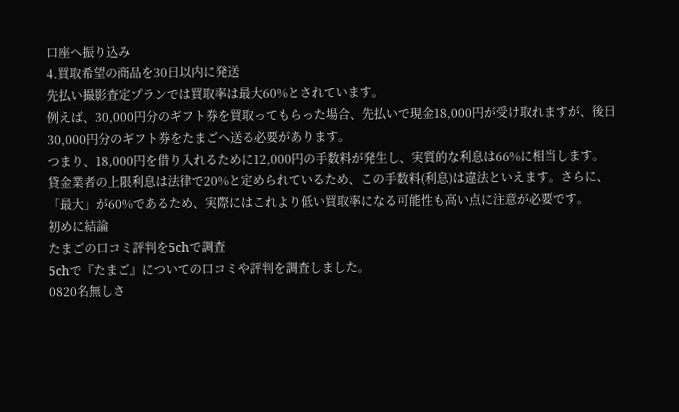口座へ振り込み
4.買取希望の商品を30日以内に発送
先払い撮影査定プランでは買取率は最大60%とされています。
例えば、30,000円分のギフト券を買取ってもらった場合、先払いで現金18,000円が受け取れますが、後日30,000円分のギフト券をたまごへ送る必要があります。
つまり、18,000円を借り入れるために12,000円の手数料が発生し、実質的な利息は66%に相当します。
貸金業者の上限利息は法律で20%と定められているため、この手数料(利息)は違法といえます。さらに、「最大」が60%であるため、実際にはこれより低い買取率になる可能性も高い点に注意が必要です。
初めに結論
たまごの口コミ評判を5chで調査
5chで『たまご』についての口コミや評判を調査しました。
0820名無しさ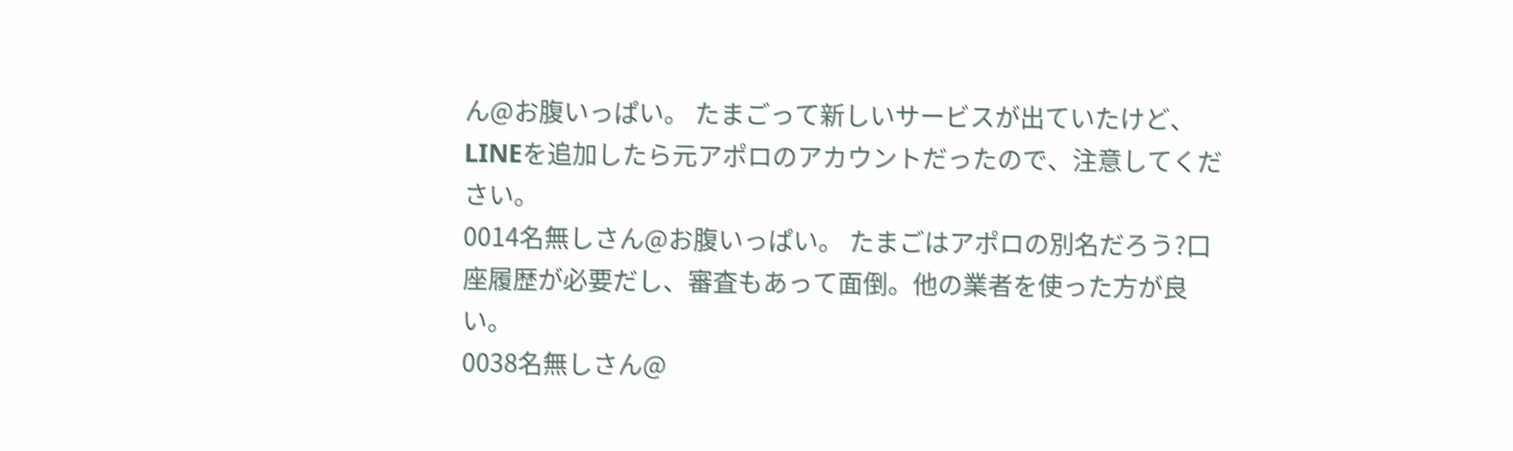ん@お腹いっぱい。 たまごって新しいサービスが出ていたけど、LINEを追加したら元アポロのアカウントだったので、注意してください。
0014名無しさん@お腹いっぱい。 たまごはアポロの別名だろう?口座履歴が必要だし、審査もあって面倒。他の業者を使った方が良い。
0038名無しさん@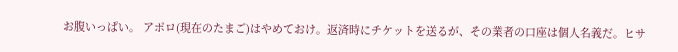お腹いっぱい。 アポロ(現在のたまご)はやめておけ。返済時にチケットを送るが、その業者の口座は個人名義だ。ヒサ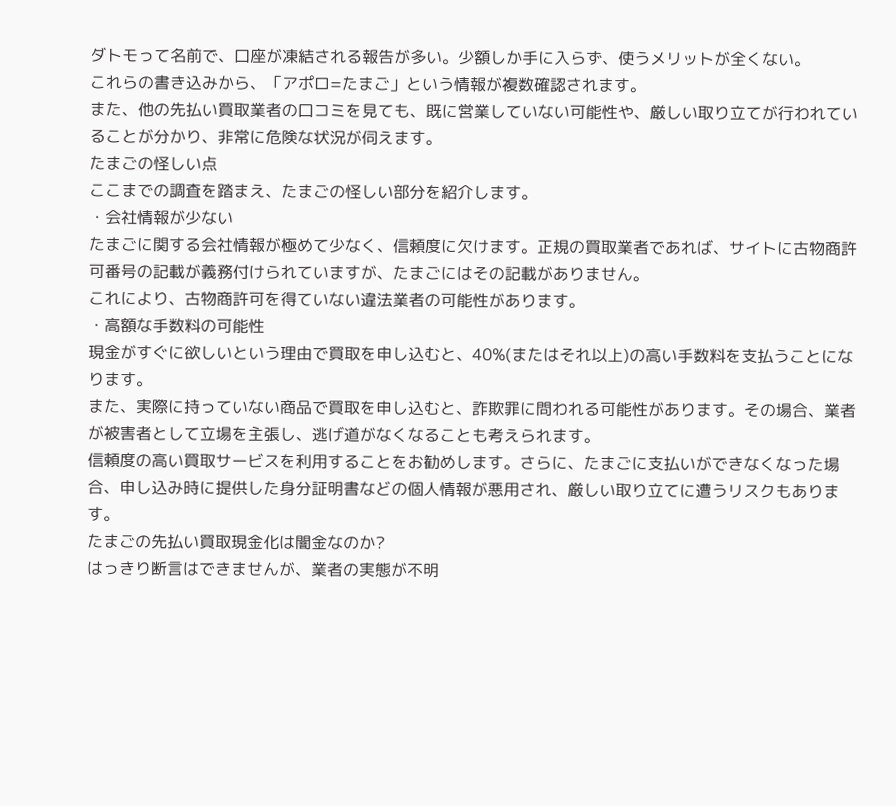ダトモって名前で、口座が凍結される報告が多い。少額しか手に入らず、使うメリットが全くない。
これらの書き込みから、「アポロ=たまご」という情報が複数確認されます。
また、他の先払い買取業者の口コミを見ても、既に営業していない可能性や、厳しい取り立てが行われていることが分かり、非常に危険な状況が伺えます。
たまごの怪しい点
ここまでの調査を踏まえ、たまごの怪しい部分を紹介します。
・会社情報が少ない
たまごに関する会社情報が極めて少なく、信頼度に欠けます。正規の買取業者であれば、サイトに古物商許可番号の記載が義務付けられていますが、たまごにはその記載がありません。
これにより、古物商許可を得ていない違法業者の可能性があります。
・高額な手数料の可能性
現金がすぐに欲しいという理由で買取を申し込むと、40%(またはそれ以上)の高い手数料を支払うことになります。
また、実際に持っていない商品で買取を申し込むと、詐欺罪に問われる可能性があります。その場合、業者が被害者として立場を主張し、逃げ道がなくなることも考えられます。
信頼度の高い買取サービスを利用することをお勧めします。さらに、たまごに支払いができなくなった場合、申し込み時に提供した身分証明書などの個人情報が悪用され、厳しい取り立てに遭うリスクもあります。
たまごの先払い買取現金化は闇金なのか?
はっきり断言はできませんが、業者の実態が不明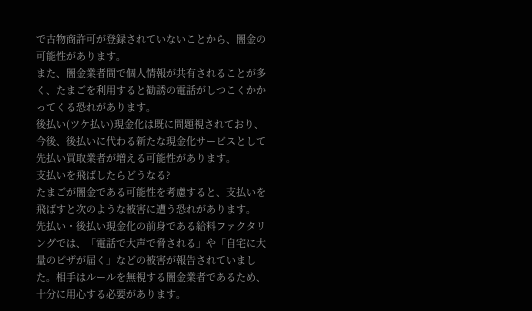で古物商許可が登録されていないことから、闇金の可能性があります。
また、闇金業者間で個人情報が共有されることが多く、たまごを利用すると勧誘の電話がしつこくかかってくる恐れがあります。
後払い(ツケ払い)現金化は既に問題視されており、今後、後払いに代わる新たな現金化サービスとして先払い買取業者が増える可能性があります。
支払いを飛ばしたらどうなる?
たまごが闇金である可能性を考慮すると、支払いを飛ばすと次のような被害に遭う恐れがあります。
先払い・後払い現金化の前身である給料ファクタリングでは、「電話で大声で脅される」や「自宅に大量のピザが届く」などの被害が報告されていました。相手はルールを無視する闇金業者であるため、十分に用心する必要があります。